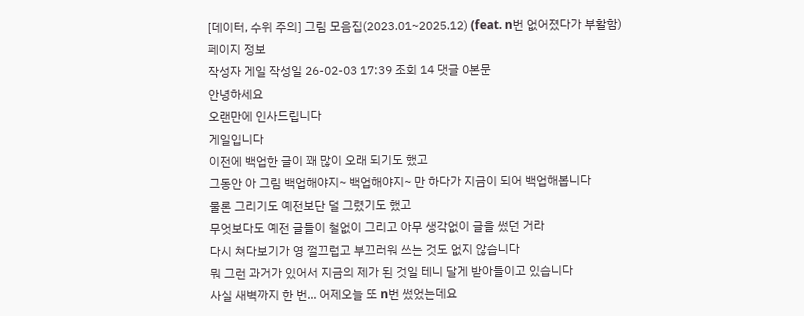[데이터, 수위 주의] 그림 모음집(2023.01~2025.12) (feat. n번 없어졌다가 부활함)
페이지 정보
작성자 게일 작성일 26-02-03 17:39 조회 14 댓글 0본문
안녕하세요
오랜만에 인사드립니다
게일입니다
이전에 백업한 글이 꽤 많이 오래 되기도 했고
그동안 아 그림 백업해야지~ 백업해야지~ 만 하다가 지금이 되어 백업해봅니다
물론 그리기도 예전보단 덜 그렸기도 했고
무엇보다도 예전 글들이 철없이 그리고 아무 생각없이 글을 썼던 거라
다시 쳐다보기가 영 껄끄럽고 부끄러워 쓰는 것도 없지 않습니다
뭐 그런 과거가 있어서 지금의 제가 된 것일 테니 달게 받아들이고 있습니다
사실 새벽까지 한 번... 어제오늘 또 n번 썼었는데요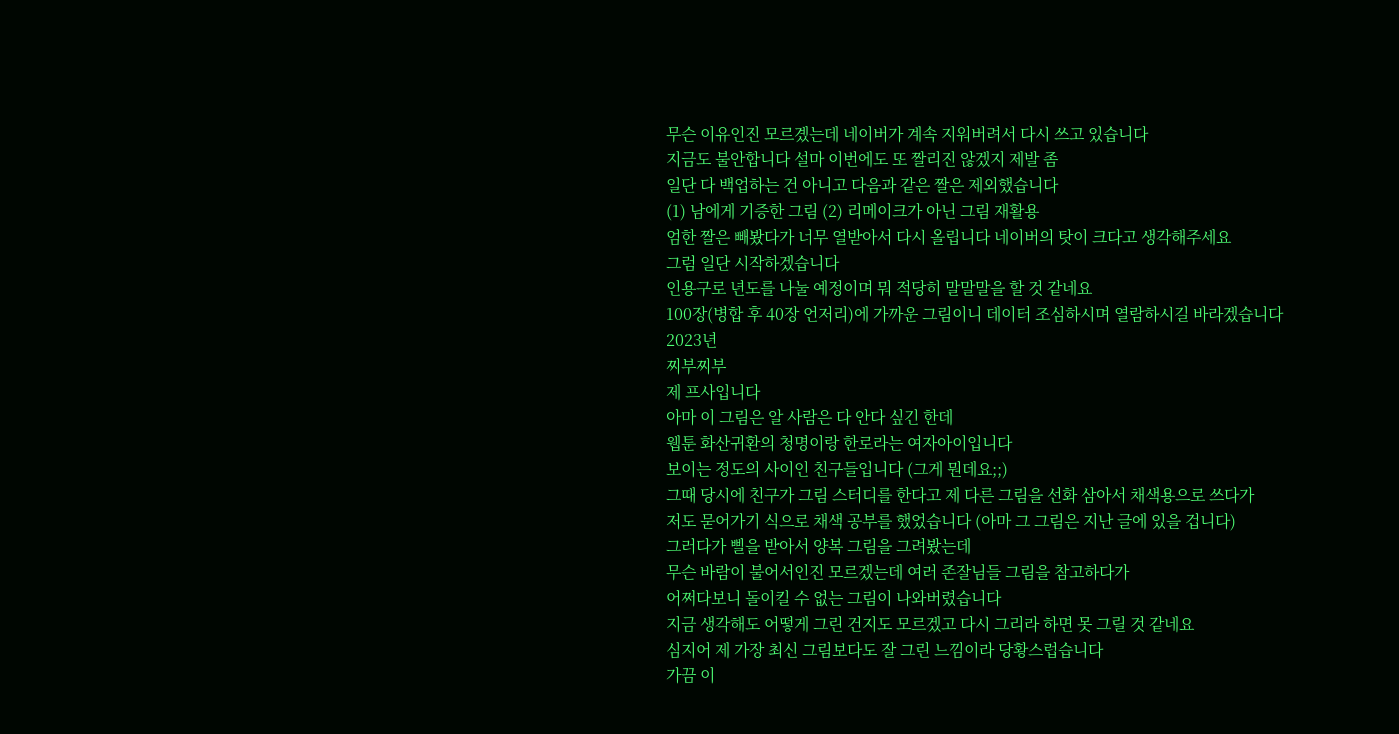무슨 이유인진 모르곘는데 네이버가 계속 지워버려서 다시 쓰고 있습니다
지금도 불안합니다 설마 이번에도 또 짤리진 않겠지 제발 좀
일단 다 백업하는 건 아니고 다음과 같은 짤은 제외했습니다
(1) 남에게 기증한 그림 (2) 리메이크가 아닌 그림 재활용
엄한 짤은 빼봤다가 너무 열받아서 다시 올립니다 네이버의 탓이 크다고 생각해주세요
그럼 일단 시작하겠습니다
인용구로 년도를 나눌 예정이며 뭐 적당히 말말말을 할 것 같네요
100장(병합 후 40장 언저리)에 가까운 그림이니 데이터 조심하시며 열람하시길 바라겠습니다
2023년
찌부찌부
제 프사입니다
아마 이 그림은 알 사람은 다 안다 싶긴 한데
웹툰 화산귀환의 청명이랑 한로라는 여자아이입니다
보이는 정도의 사이인 친구들입니다 (그게 뭔데요;;)
그때 당시에 친구가 그림 스터디를 한다고 제 다른 그림을 선화 삼아서 채색용으로 쓰다가
저도 묻어가기 식으로 채색 공부를 했었습니다 (아마 그 그림은 지난 글에 있을 겁니다)
그러다가 삘을 받아서 양복 그림을 그려봤는데
무슨 바람이 불어서인진 모르겠는데 여러 존잘님들 그림을 참고하다가
어쩌다보니 돌이킬 수 없는 그림이 나와버렸습니다
지금 생각해도 어떻게 그린 건지도 모르겠고 다시 그리라 하면 못 그릴 것 같네요
심지어 제 가장 최신 그림보다도 잘 그린 느낌이라 당황스럽습니다
가끔 이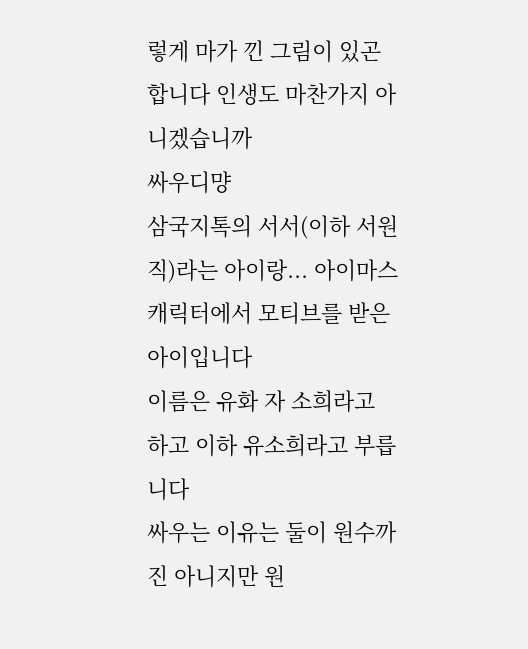렇게 마가 낀 그림이 있곤 합니다 인생도 마찬가지 아니겠습니까
싸우디먕
삼국지톡의 서서(이하 서원직)라는 아이랑... 아이마스 캐릭터에서 모티브를 받은 아이입니다
이름은 유화 자 소희라고 하고 이하 유소희라고 부릅니다
싸우는 이유는 둘이 원수까진 아니지만 원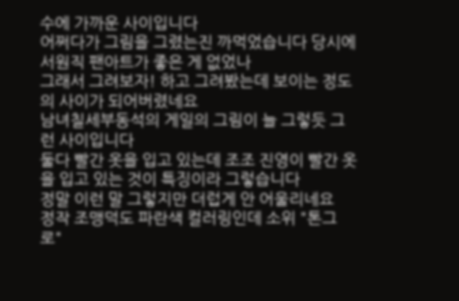수에 가까운 사이입니다
어쩌다가 그림을 그렸는진 까먹었습니다 당시에 서원직 팬아트가 좋은 게 없었나
그래서 그려보자! 하고 그려봤는데 보이는 정도의 사이가 되어버렸네요
남녀칠세부동석의 게일의 그림이 늘 그렇듯 그런 사이입니다
둘다 빨간 옷을 입고 있는데 조조 진영이 빨간 옷을 입고 있는 것이 특징이라 그렇습니다
정말 이런 말 그렇지만 더럽게 안 어울리네요
정작 조맹덕도 파란색 컬러링인데 소위 "톤그로"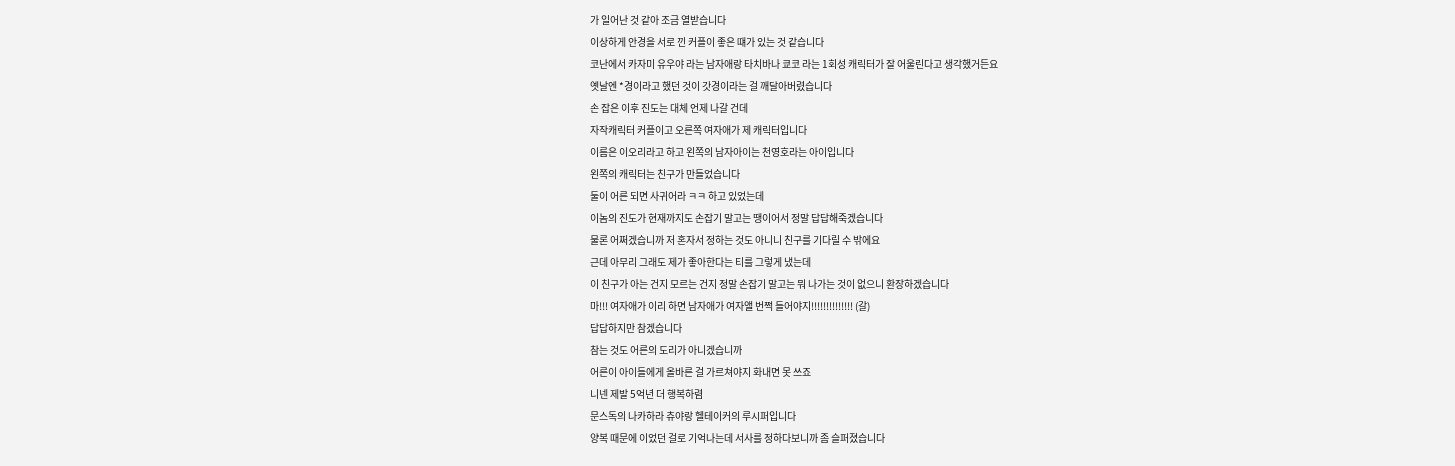가 일어난 것 같아 조금 열받습니다
이상하게 안경을 서로 낀 커플이 좋은 떄가 있는 것 같습니다
코난에서 카자미 유우야 라는 남자애랑 타치바나 쿄코 라는 1회성 캐릭터가 잘 어울린다고 생각했거든요
옛날엔 *경이라고 했던 것이 갓경이라는 걸 깨달아버렸습니다
손 잡은 이후 진도는 대체 언제 나갈 건데
자작캐릭터 커플이고 오른쪽 여자애가 제 캐릭터입니다
이름은 이오리라고 하고 왼쪽의 남자아이는 천영호라는 아이입니다
왼쪽의 캐릭터는 친구가 만들었습니다
둘이 어른 되면 사귀어라 ㅋㅋ 하고 있었는데
이놈의 진도가 현재까지도 손잡기 말고는 땡이어서 정말 답답해죽겠습니다
물론 어쩌겠습니까 저 혼자서 정하는 것도 아니니 친구를 기다릴 수 밖에요
근데 아무리 그래도 제가 좋아한다는 티를 그렇게 냈는데
이 친구가 아는 건지 모르는 건지 정말 손잡기 말고는 뭐 나가는 것이 없으니 환장하겠습니다
마!!! 여자애가 이리 하면 남자애가 여자앨 번쩍 들어야지!!!!!!!!!!!!!! (갈)
답답하지만 참겠습니다
참는 것도 어른의 도리가 아니겠습니까
어른이 아이들에게 올바른 걸 가르쳐야지 화내면 못 쓰죠
니넨 제발 5억년 더 행복하렴
문스독의 나카하라 츄야랑 헬테이커의 루시퍼입니다
양복 때문에 이었던 걸로 기억나는데 서사를 정하다보니까 좀 슬퍼졌습니다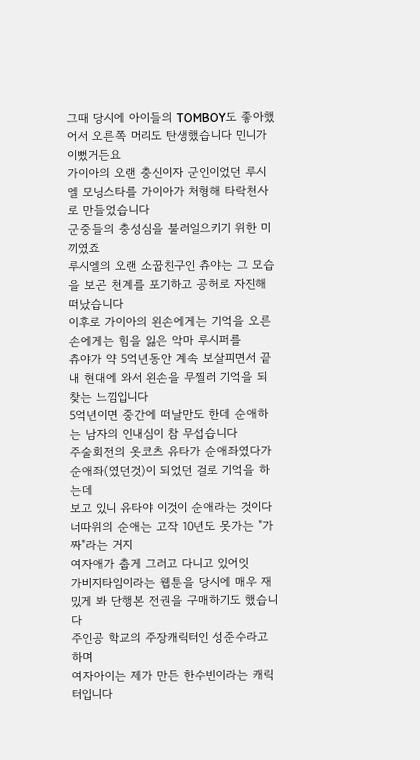그때 당시에 아이들의 TOMBOY도 좋아했어서 오른쪽 머리도 탄생했습니다 민니가 이뻤거든요
가이아의 오랜 충신이자 군인이었던 루시엘 모닝스타를 가이아가 처형해 타락천사로 만들었습니다
군중들의 충성심을 불러일으키기 위한 미끼였죠
루시엘의 오랜 소꿉친구인 츄야는 그 모습을 보곤 천계를 포기하고 공허로 자진해 떠났습니다
이후로 가이아의 왼손에게는 기억을 오른손에게는 힘을 잃은 악마 루시퍼를
츄야가 약 5억년동안 계속 보살피면서 끝내 현대에 와서 왼손을 무찔러 기억을 되찾는 느낌입니다
5억년이면 중간에 떠날만도 한데 순애하는 남자의 인내심이 참 무섭습니다
주술회전의 옷코츠 유타가 순애좌였다가 순애좌(였던것)이 되었던 걸로 기억을 하는데
보고 있니 유타야 이것이 순애라는 것이다
너따위의 순애는 고작 10년도 못가는 "가짜"라는 거지
여자애가 춥게 그러고 다니고 있어잇
가비지타임이라는 웹툰을 당시에 매우 재밌게 봐 단행본 전권을 구매하기도 했습니다
주인공 학교의 주장캐릭터인 성준수라고 하며
여자아이는 제가 만든 한수빈이라는 캐릭터입니다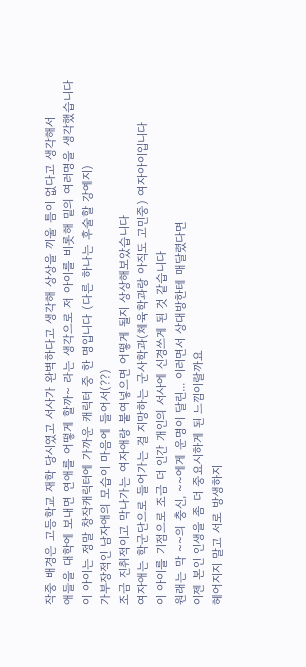작중 배경은 고등학교 재학 당시였고 서사가 완벽하다고 생각해 상상을 끼울 틈이 없다고 생각해서
애들을 대학에 보내면 연애를 어떻게 할까~ 라는 생각으로 저 아이를 비롯해 밑의 여러명을 생각했습니다
이 아이는 정말 창작캐릭터에 가까운 캐릭터 중 한 명입니다 (다른 하나는 후술할 강예지)
가부장적인 남자애의 모습이 마음에 들어서(??)
조금 진취적이고 막나가는 여자애랑 붙여넣으면 어떻게 될지 상상해보았습니다
여자애는 학군단으로 들어가는 걸 지망하는 군사학과(체육학과랑 아직도 고민중) 여자아이입니다
이 아이를 기점으로 조금 더 인간 개인의 서사에 신경쓰게 된 것 같습니다
원래는 막 ~~의 충신, ~~에게 운명이 달린... 이러면서 상대방한테 매달렸다면
이젠 본인 인생을 좀 더 중요시하게 된 느낌이랄까요
헤어지지 말고 서로 방생하지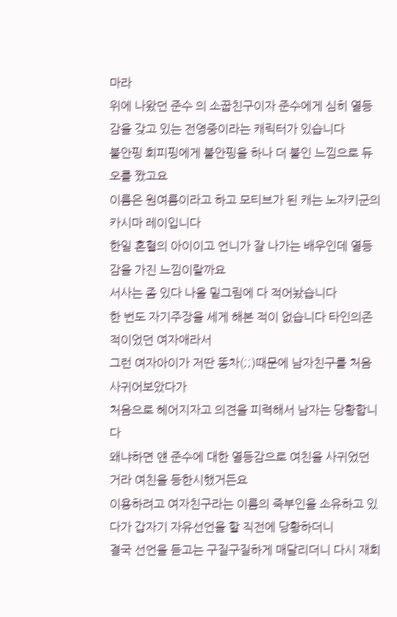마라
위에 나왔던 준수 의 소꿉친구이자 준수에게 심히 열등감을 갖고 있는 전영중이라는 캐릭터가 있습니다
불안핑 회피핑에게 불안핑을 하나 더 붙인 느낌으로 듀오를 짰고요
이름은 원여름이라고 하고 모티브가 된 캐는 노자키군의 카시마 레이입니다
한일 혼혈의 아이이고 언니가 잘 나가는 배우인데 열등감을 가진 느낌이랄까요
서사는 좀 있다 나올 밑그림에 다 적어놨습니다
한 번도 자기주장을 세게 해본 적이 없습니다 타인의존적이었던 여자애라서
그런 여자아이가 저딴 똥차(;;)때문에 남자친구를 처음 사귀어보았다가
처음으로 헤어지자고 의견을 피력해서 남자는 당황합니다
왜냐하면 얜 준수에 대한 열등감으로 여친을 사귀었던 거라 여친을 등한시했거든요
이용하려고 여자친구라는 이름의 죽부인을 소유하고 있다가 갑자기 자유선언을 할 직전에 당황하더니
결국 선언을 듣고는 구질구질하게 매달리더니 다시 재회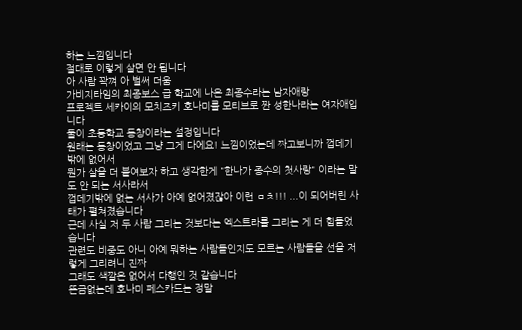하는 느낌입니다
절대로 이렇게 살면 안 됩니다
아 사람 꽉껴 아 벌써 더움
가비지타임의 최종보스 급 학교에 나온 최종수라는 남자애랑
프로젝트 세카이의 모치즈키 호나미를 모티브로 짠 성한나라는 여자애입니다
둘이 초등학교 동창이라는 설정입니다
원래는 동창이었고 그냥 그게 다에요! 느낌이었는데 짜고보니까 껍데기밖에 없어서
뭔가 살을 더 붙여보자 하고 생각한게 "한나가 종수의 첫사랑" 이라는 말도 안 되는 서사라서
껍데기밖에 없는 서사가 아예 없어졌잖아 이런 ㅁㅊ!!! ...이 되어버린 사태가 펼쳐졌습니다
근데 사실 저 두 사람 그리는 것보다는 엑스트라를 그리는 게 더 힘들었습니다
관련도 비중도 아니 아예 뭐하는 사람들인지도 모르는 사람들을 선을 저렇게 그리려니 진짜
그래도 색깔은 없어서 다행인 것 같습니다
뜬금없는데 호나미 페스카드는 정말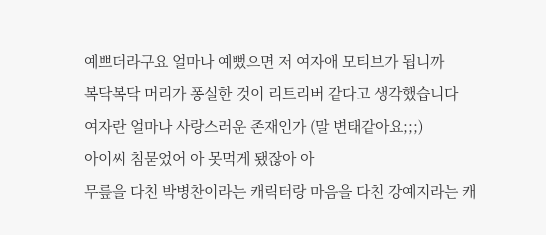예쁘더라구요 얼마나 예뻤으면 저 여자애 모티브가 됩니까
복닥복닥 머리가 퐁실한 것이 리트리버 같다고 생각했습니다
여자란 얼마나 사랑스러운 존재인가 (말 변태같아요;;;)
아이씨 침묻었어 아 못먹게 됐잖아 아
무릎을 다친 박병찬이라는 캐릭터랑 마음을 다친 강예지라는 캐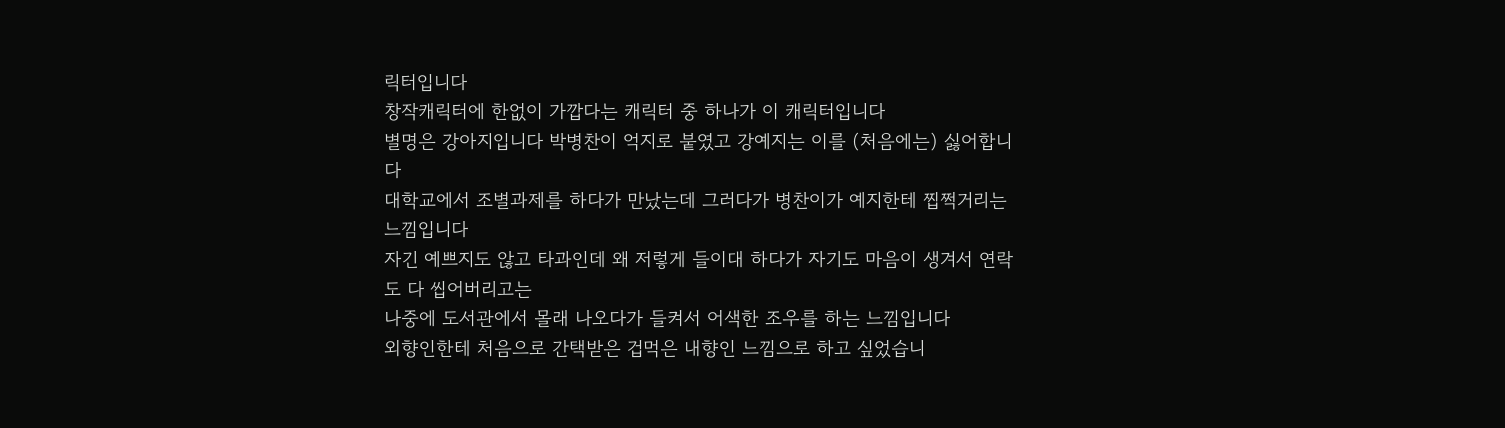릭터입니다
창작캐릭터에 한없이 가깝다는 캐릭터 중 하나가 이 캐릭터입니다
별명은 강아지입니다 박병찬이 억지로 붙였고 강예지는 이를 (처음에는) 싫어합니다
대학교에서 조별과제를 하다가 만났는데 그러다가 병찬이가 예지한테 찝쩍거리는 느낌입니다
자긴 예쁘지도 않고 타과인데 왜 저렇게 들이대 하다가 자기도 마음이 생겨서 연락도 다 씹어버리고는
나중에 도서관에서 몰래 나오다가 들켜서 어색한 조우를 하는 느낌입니다
외향인한테 처음으로 간택받은 겁먹은 내향인 느낌으로 하고 싶었습니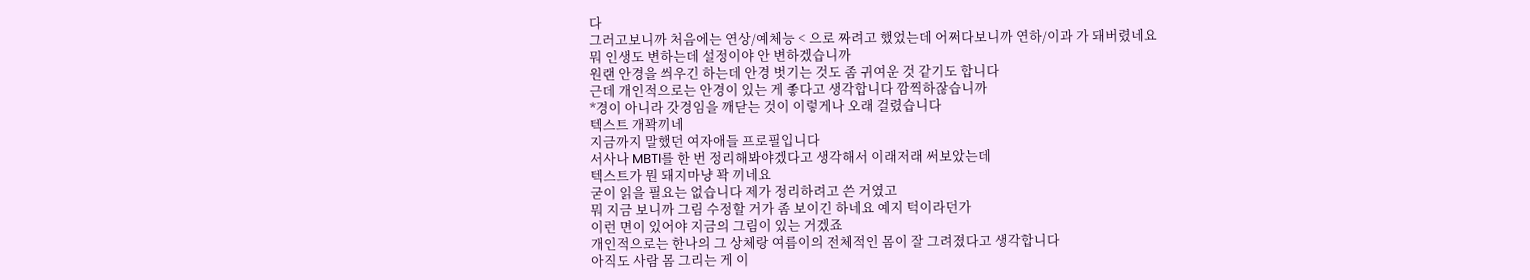다
그러고보니까 처음에는 연상/예체능 < 으로 짜려고 했었는데 어쩌다보니까 연하/이과 가 돼버렸네요
뭐 인생도 변하는데 설정이야 안 변하겠습니까
원랜 안경을 씌우긴 하는데 안경 벗기는 것도 좀 귀여운 것 같기도 합니다
근데 개인적으로는 안경이 있는 게 좋다고 생각합니다 깜찍하잖습니까
*경이 아니라 갓경임을 깨닫는 것이 이렇게나 오래 걸렸습니다
텍스트 개꽉끼네
지금까지 말했던 여자애들 프로필입니다
서사나 MBTI를 한 번 정리해봐야겠다고 생각해서 이래저래 써보았는데
텍스트가 뭔 돼지마냥 꽉 끼네요
굳이 읽을 필요는 없습니다 제가 정리하려고 쓴 거였고
뭐 지금 보니까 그림 수정할 거가 좀 보이긴 하네요 예지 턱이라던가
이런 면이 있어야 지금의 그림이 있는 거겠죠
개인적으로는 한나의 그 상체랑 여름이의 전체적인 몸이 잘 그려졌다고 생각합니다
아직도 사람 몸 그리는 게 이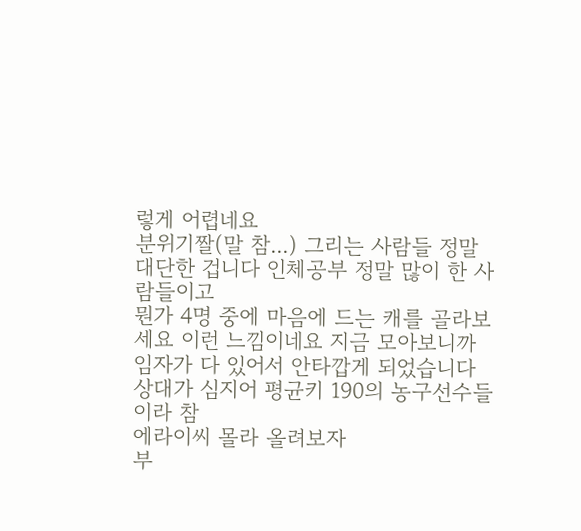렇게 어렵네요
분위기짤(말 참...) 그리는 사람들 정말 대단한 겁니다 인체공부 정말 많이 한 사람들이고
뭔가 4명 중에 마음에 드는 캐를 골라보세요 이런 느낌이네요 지금 모아보니까
임자가 다 있어서 안타깝게 되었습니다
상대가 심지어 평균키 190의 농구선수들이라 참
에라이씨 몰라 올려보자
부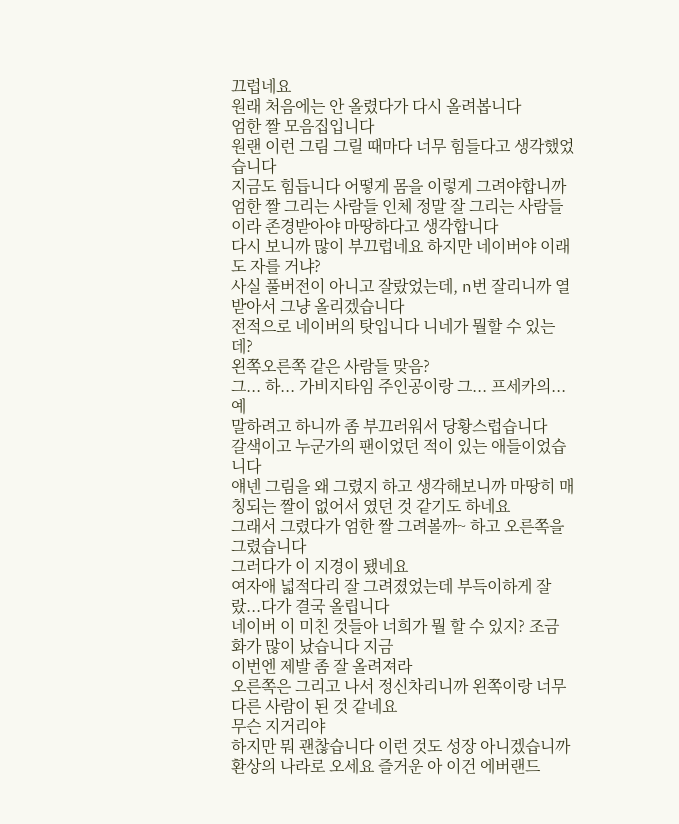끄럽네요
원래 처음에는 안 올렸다가 다시 올려봅니다
엄한 짤 모음집입니다
원랜 이런 그림 그릴 때마다 너무 힘들다고 생각했었습니다
지금도 힘듭니다 어떻게 몸을 이렇게 그려야합니까
엄한 짤 그리는 사람들 인체 정말 잘 그리는 사람들이라 존경받아야 마땅하다고 생각합니다
다시 보니까 많이 부끄럽네요 하지만 네이버야 이래도 자를 거냐?
사실 풀버전이 아니고 잘랐었는데, n번 잘리니까 열받아서 그냥 올리겠습니다
전적으로 네이버의 탓입니다 니네가 뭘할 수 있는데?
왼쪽오른쪽 같은 사람들 맞음?
그... 하... 가비지타임 주인공이랑 그... 프세카의... 예
말하려고 하니까 좀 부끄러워서 당황스럽습니다
갈색이고 누군가의 팬이었던 적이 있는 애들이었습니다
얘넨 그림을 왜 그렸지 하고 생각해보니까 마땅히 매칭되는 짤이 없어서 였던 것 같기도 하네요
그래서 그렸다가 엄한 짤 그려볼까~ 하고 오른쪽을 그렸습니다
그러다가 이 지경이 됐네요
여자애 넓적다리 잘 그려졌었는데 부득이하게 잘랐...다가 결국 올립니다
네이버 이 미친 것들아 너희가 뭘 할 수 있지? 조금 화가 많이 났습니다 지금
이번엔 제발 좀 잘 올려져라
오른쪽은 그리고 나서 정신차리니까 왼쪽이랑 너무 다른 사람이 된 것 같네요
무슨 지거리야
하지만 뭐 괜찮습니다 이런 것도 성장 아니겠습니까
환상의 나라로 오세요 즐거운 아 이건 에버랜드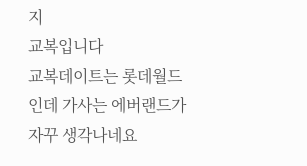지
교복입니다
교복데이트는 롯데월드인데 가사는 에버랜드가 자꾸 생각나네요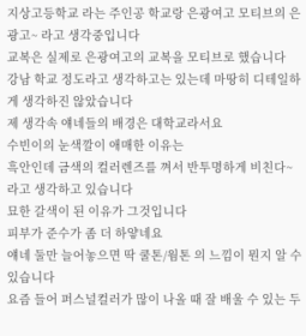지상고등학교 라는 주인공 학교랑 은광여고 모티브의 은광고~ 라고 생각중입니다
교복은 실제로 은광여고의 교복을 모티브로 했습니다
강남 학교 정도라고 생각하고는 있는데 마땅히 디테일하게 생각하진 않았습니다
제 생각속 얘네들의 배경은 대학교라서요
수빈이의 눈색깔이 애매한 이유는
흑안인데 금색의 컬러렌즈를 껴서 반투명하게 비친다~라고 생각하고 있습니다
묘한 갈색이 된 이유가 그것입니다
피부가 준수가 좀 더 하얗네요
얘네 둘만 늘어놓으면 딱 쿨톤/웜톤 의 느낌이 뭔지 알 수 있습니다
요즘 들어 퍼스널컬러가 많이 나올 때 잘 배울 수 있는 두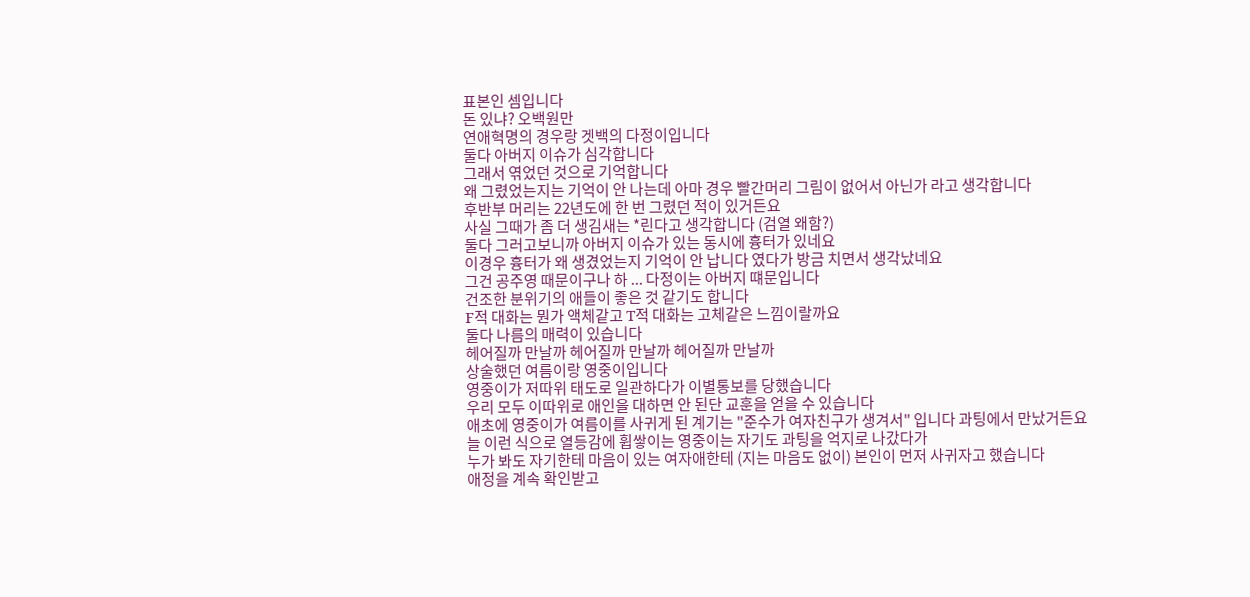표본인 셈입니다
돈 있냐? 오백원만
연애혁명의 경우랑 겟백의 다정이입니다
둘다 아버지 이슈가 심각합니다
그래서 엮었던 것으로 기억합니다
왜 그렸었는지는 기억이 안 나는데 아마 경우 빨간머리 그림이 없어서 아닌가 라고 생각합니다
후반부 머리는 22년도에 한 번 그렸던 적이 있거든요
사실 그때가 좀 더 생김새는 *린다고 생각합니다 (검열 왜함?)
둘다 그러고보니까 아버지 이슈가 있는 동시에 흉터가 있네요
이경우 흉터가 왜 생겼었는지 기억이 안 납니다 였다가 방금 치면서 생각났네요
그건 공주영 때문이구나 하 ... 다정이는 아버지 떄문입니다
건조한 분위기의 애들이 좋은 것 같기도 합니다
F적 대화는 뭔가 액체같고 T적 대화는 고체같은 느낌이랄까요
둘다 나름의 매력이 있습니다
헤어질까 만날까 헤어질까 만날까 헤어질까 만날까
상술했던 여름이랑 영중이입니다
영중이가 저따위 태도로 일관하다가 이별통보를 당했습니다
우리 모두 이따위로 애인을 대하면 안 된단 교훈을 얻을 수 있습니다
애초에 영중이가 여름이를 사귀게 된 계기는 "준수가 여자친구가 생겨서" 입니다 과팅에서 만났거든요
늘 이런 식으로 열등감에 휩쌓이는 영중이는 자기도 과팅을 억지로 나갔다가
누가 봐도 자기한테 마음이 있는 여자애한테 (지는 마음도 없이) 본인이 먼저 사귀자고 했습니다
애정을 계속 확인받고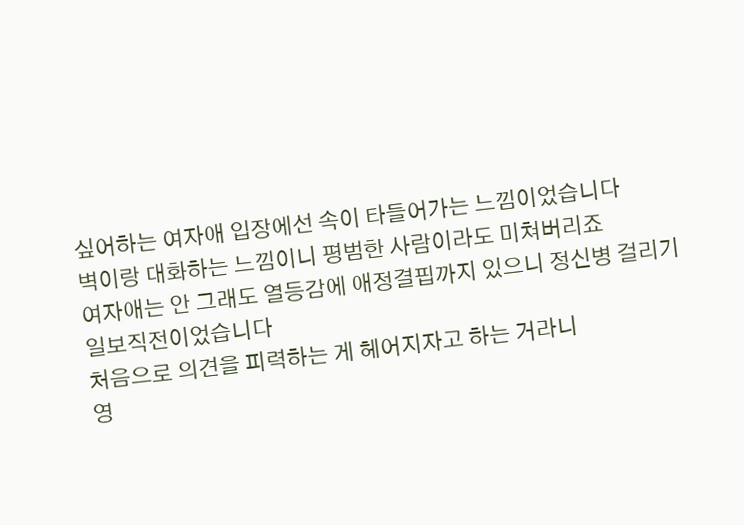싶어하는 여자애 입장에선 속이 타들어가는 느낌이었습니다
벽이랑 대화하는 느낌이니 평범한 사람이라도 미쳐버리죠
여자애는 안 그래도 열등감에 애정결핍까지 있으니 정신병 걸리기 일보직전이었습니다
처음으로 의견을 피력하는 게 헤어지자고 하는 거라니
영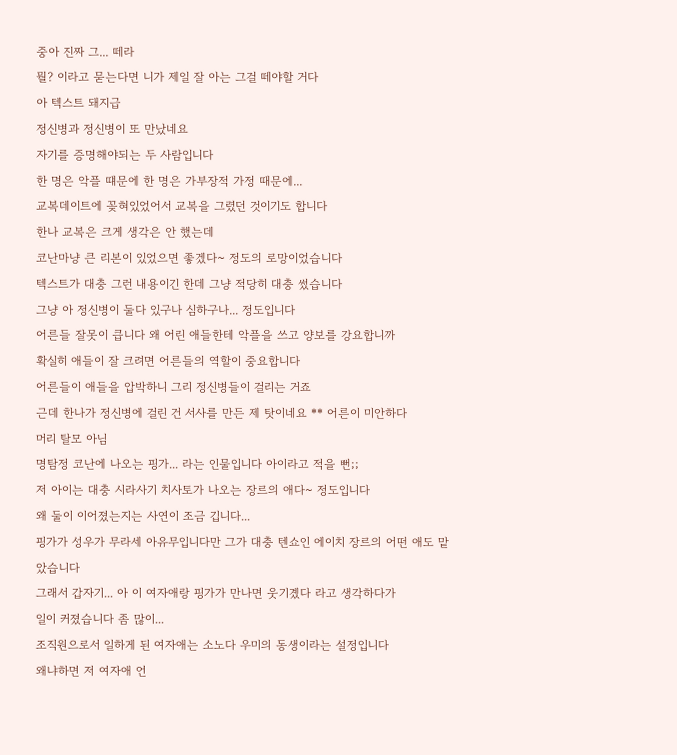중아 진짜 그... 떼라
뭘? 이라고 묻는다면 니가 제일 잘 아는 그걸 떼야할 거다
아 텍스트 돼지급
정신병과 정신병이 또 만났네요
자기를 증명해야되는 두 사람입니다
한 명은 악플 떄문에 한 명은 가부장적 가정 때문에...
교복데이트에 꽂혀있었어서 교복을 그렸던 것이기도 합니다
한나 교복은 크게 생각은 안 했는데
코난마냥 큰 리본이 있었으면 좋겠다~ 정도의 로망이었습니다
텍스트가 대충 그런 내용이긴 한데 그냥 적당히 대충 썼습니다
그냥 아 정신병이 둘다 있구나 심하구나... 정도입니다
어른들 잘못이 큽니다 왜 어린 애들한테 악플을 쓰고 양보를 강요합니까
확실히 애들이 잘 크려면 어른들의 역할이 중요합니다
어른들이 애들을 압박하니 그리 정신병들이 걸리는 거죠
근데 한나가 정신병에 걸린 건 서사를 만든 제 탓이네요 ** 어른이 미안하다
머리 탈모 아님
명탐정 코난에 나오는 핑가... 라는 인물입니다 아이라고 적을 뻔;;
저 아이는 대충 시라사기 치사토가 나오는 장르의 애다~ 정도입니다
왜 둘이 이어졌는지는 사연이 조금 깁니다...
핑가가 성우가 무라세 아유무입니다만 그가 대충 텐쇼인 에이치 장르의 어떤 애도 맡았습니다
그래서 갑자기... 아 이 여자애랑 핑가가 만나면 웃기곘다 라고 생각하다가
일이 커졌습니다 좀 많이...
조직원으로서 일하게 된 여자애는 소노다 우미의 동생이라는 설정입니다
왜냐하면 저 여자애 언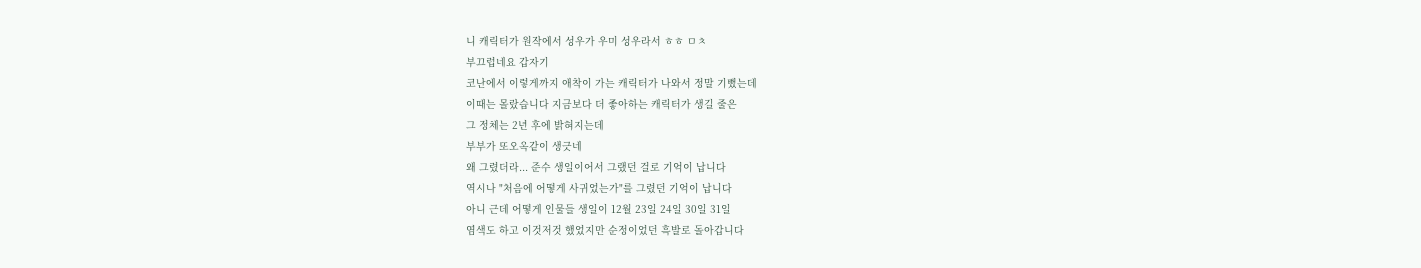니 캐릭터가 원작에서 성우가 우미 성우라서 ㅎㅎ ㅁㅊ
부끄럽네요 갑자기
코난에서 이렇게까지 애착이 가는 캐릭터가 나와서 정말 기뻤는데
이때는 몰랐습니다 지금보다 더 좋아하는 캐릭터가 생길 줄은
그 정체는 2년 후에 밝혀지는데
부부가 또오옥같이 생긋네
왜 그렸더라... 준수 생일이어서 그랬던 걸로 기억이 납니다
역시나 "처음에 어떻게 사귀었는가"를 그렸던 기억이 납니다
아니 근데 어떻게 인물들 생일이 12월 23일 24일 30일 31일
염색도 하고 이것저것 했었지만 순정이었던 흑발로 돌아갑니다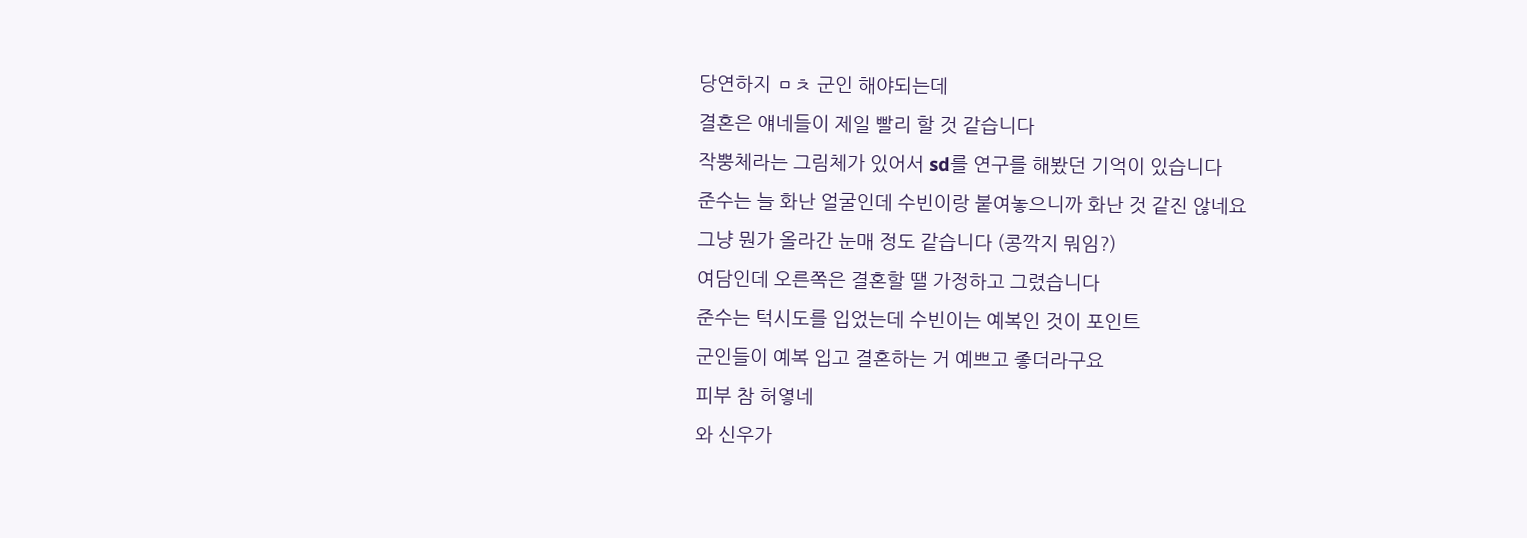당연하지 ㅁㅊ 군인 해야되는데
결혼은 얘네들이 제일 빨리 할 것 같습니다
작뿡체라는 그림체가 있어서 sd를 연구를 해봤던 기억이 있습니다
준수는 늘 화난 얼굴인데 수빈이랑 붙여놓으니까 화난 것 같진 않네요
그냥 뭔가 올라간 눈매 정도 같습니다 (콩깍지 뭐임?)
여담인데 오른쪽은 결혼할 땔 가정하고 그렸습니다
준수는 턱시도를 입었는데 수빈이는 예복인 것이 포인트
군인들이 예복 입고 결혼하는 거 예쁘고 좋더라구요
피부 참 허옇네
와 신우가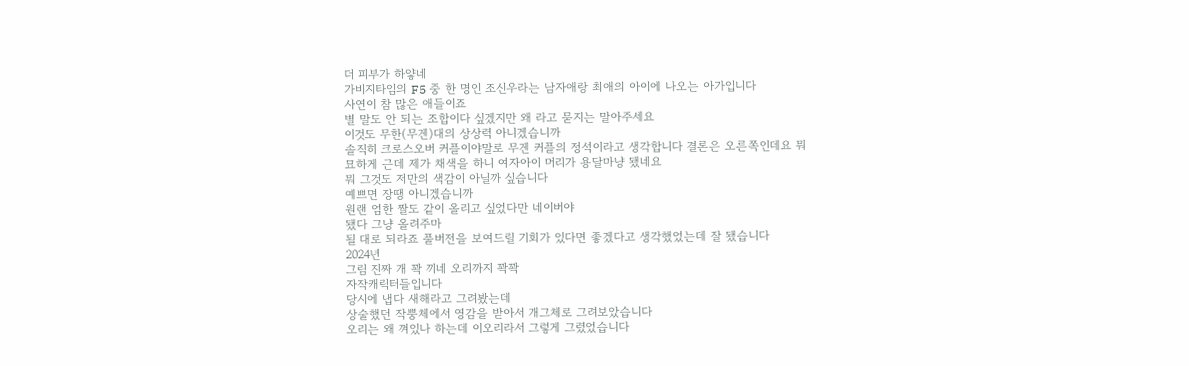더 피부가 하얗네
가비지타임의 F5 중 한 명인 조신우라는 남자애랑 최애의 아이에 나오는 아가입니다
사연이 참 많은 애들이죠
별 말도 안 되는 조합이다 싶겠지만 왜 라고 묻지는 말아주세요
이것도 무한(무겐)대의 상상력 아니겠습니까
솔직히 크로스오버 커플이야말로 무겐 커플의 정석이라고 생각합니다 결론은 오른쪽인데요 뭐
묘하게 근데 제가 채색을 하니 여자아이 머리가 용달마냥 됐네요
뭐 그것도 저만의 색감이 아닐까 싶습니다
예쁘면 장땡 아니겠습니까
원랜 엄한 짤도 같이 올리고 싶었다만 네이버야
됐다 그냥 올려주마
될 대로 되라죠 풀버전을 보여드릴 기회가 있다면 좋겠다고 생각했었는데 잘 됐습니다
2024년
그림 진짜 개 꽉 끼네 오리까지 꽉꽉
자작캐릭터들입니다
당시에 냅다 새해라고 그려봤는데
상술했던 작뿡체에서 영감을 받아서 개그체로 그려보았습니다
오리는 왜 껴있나 하는데 이오리라서 그렇게 그렸었습니다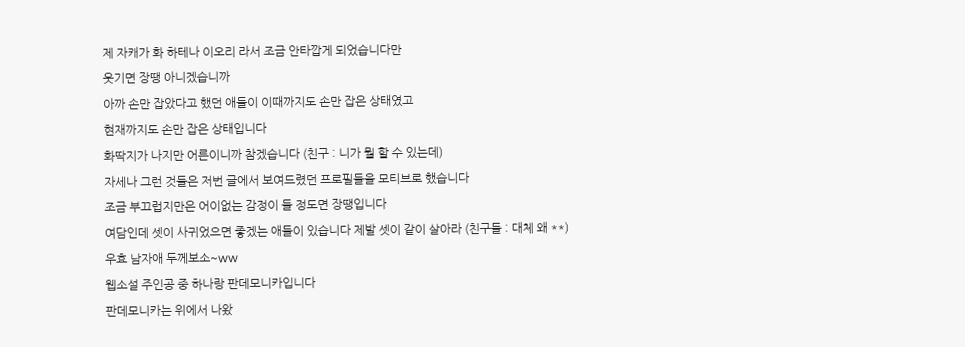제 자캐가 화 하테나 이오리 라서 조금 안타깝게 되었습니다만
웃기면 장땡 아니겠습니까
아까 손만 잡았다고 했던 애들이 이때까지도 손만 잡은 상태였고
현재까지도 손만 잡은 상태입니다
화딱지가 나지만 어른이니까 참겠습니다 (친구 : 니가 뭘 할 수 있는데)
자세나 그런 것들은 저번 글에서 보여드렸던 프로필들을 모티브로 했습니다
조금 부끄럽지만은 어이없는 감정이 들 정도면 장땡입니다
여담인데 셋이 사귀었으면 좋겠는 애들이 있습니다 제발 셋이 같이 살아라 (친구들 : 대체 왜 **)
우효 남자애 두께보소~ww
웹소설 주인공 중 하나랑 판데모니카입니다
판데모니카는 위에서 나왔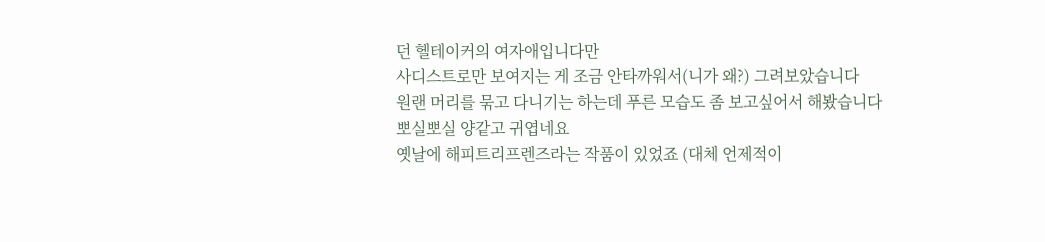던 헬테이커의 여자애입니다만
사디스트로만 보여지는 게 조금 안타까워서(니가 왜?) 그려보았습니다
원랜 머리를 묶고 다니기는 하는데 푸른 모습도 좀 보고싶어서 해봤습니다
뽀실뽀실 양같고 귀엽네요
옛날에 해피트리프렌즈라는 작품이 있었죠 (대체 언제적이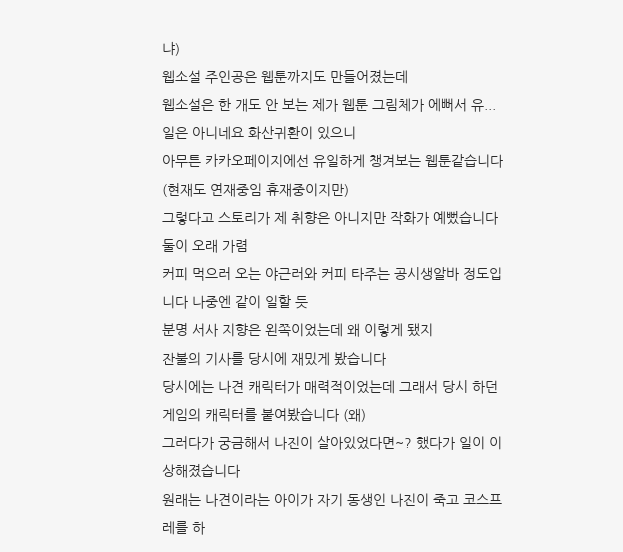냐)
웹소설 주인공은 웹툰까지도 만들어졌는데
웹소설은 한 개도 안 보는 제가 웹툰 그림체가 에뻐서 유...일은 아니네요 화산귀환이 있으니
아무튼 카카오페이지에선 유일하게 챙겨보는 웹툰같습니다 (현재도 연재중임 휴재중이지만)
그렇다고 스토리가 제 취향은 아니지만 작화가 예뻤습니다
둘이 오래 가렴
커피 먹으러 오는 야근러와 커피 타주는 공시생알바 정도입니다 나중엔 같이 일할 듯
분명 서사 지향은 왼쪽이었는데 왜 이렇게 됐지
잔불의 기사를 당시에 재밌게 봤습니다
당시에는 나견 캐릭터가 매력적이었는데 그래서 당시 하던 게임의 캐릭터를 붙여봤습니다 (왜)
그러다가 궁금해서 나진이 살아있었다면~? 했다가 일이 이상해졌습니다
원래는 나견이라는 아이가 자기 동생인 나진이 죽고 코스프레를 하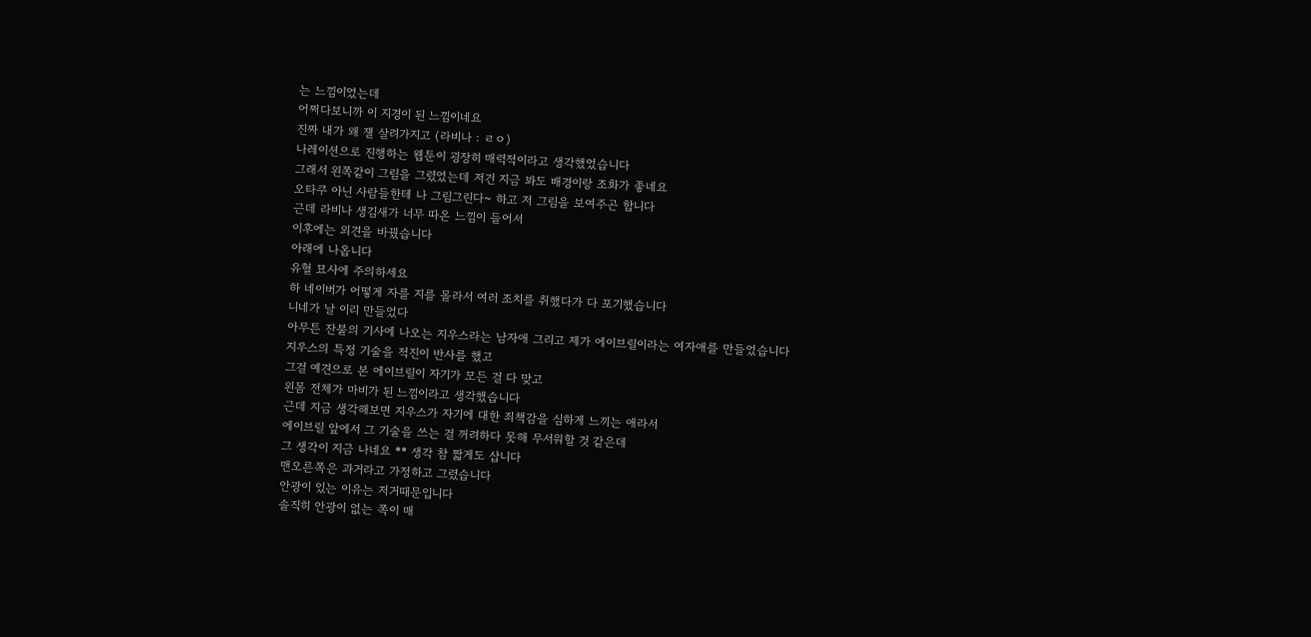는 느낌이었는데
어쩌다보니까 이 지경이 된 느낌이네요
진짜 내가 왜 쟬 살려가지고 (라비나 : ㄹㅇ)
나레이션으로 진행하는 웹툰이 굉장히 매력적이라고 생각했었습니다
그래서 왼쪽같이 그림을 그렸었는데 저건 지금 봐도 배경이랑 조화가 좋네요
오타쿠 아닌 사람들한테 나 그림그린다~ 하고 저 그림을 보여주곤 합니다
근데 라비나 생김새가 너무 따온 느낌이 들어서
이후에는 외견을 바꿨습니다
아래에 나옵니다
유혈 묘사에 주의하세요
하 네이버가 어떻게 자를 지를 몰라서 여러 조치를 취했다가 다 포기했습니다
니네가 날 이리 만들었다
아무튼 잔불의 기사에 나오는 지우스라는 남자애 그리고 제가 에이브릴이라는 여자애를 만들었습니다
지우스의 특정 기술을 적진이 반사를 했고
그걸 예견으로 본 에이브릴이 자기가 모든 걸 다 맞고
왼몸 전체가 마비가 된 느낌이라고 생각했습니다
근데 지금 생각해보면 지우스가 자기에 대한 죄책감을 심하게 느끼는 애라서
에이브릴 앞에서 그 기술을 쓰는 걸 꺼려하다 못해 무서워할 것 같은데
그 생각이 지금 나네요 ** 생각 참 짧게도 삽니다
맨오른쪽은 과거라고 가정하고 그렸습니다
안광이 있는 이유는 저거때문입니다
솔직히 안광이 없는 쪽이 매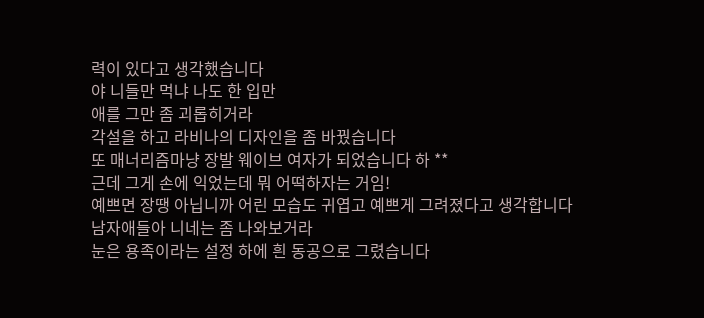력이 있다고 생각했습니다
야 니들만 먹냐 나도 한 입만
애를 그만 좀 괴롭히거라
각설을 하고 라비나의 디자인을 좀 바꿨습니다
또 매너리즘마냥 장발 웨이브 여자가 되었습니다 하 **
근데 그게 손에 익었는데 뭐 어떡하자는 거임!
예쁘면 장땡 아닙니까 어린 모습도 귀엽고 예쁘게 그려졌다고 생각합니다
남자애들아 니네는 좀 나와보거라
눈은 용족이라는 설정 하에 흰 동공으로 그렸습니다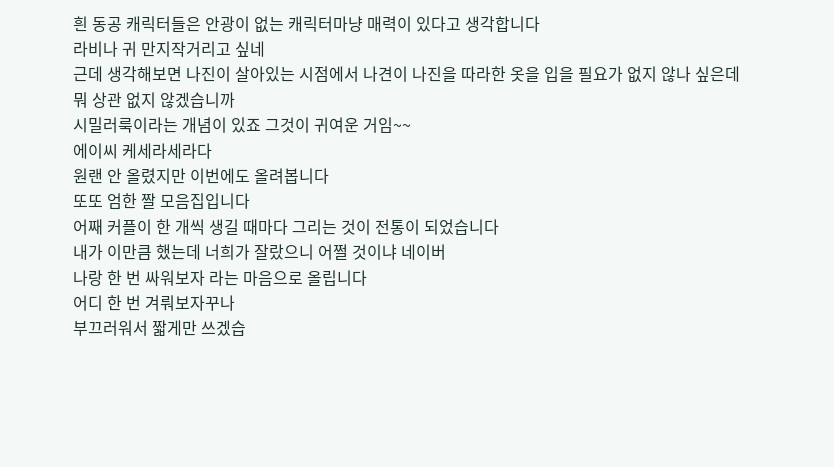흰 동공 캐릭터들은 안광이 없는 캐릭터마냥 매력이 있다고 생각합니다
라비나 귀 만지작거리고 싶네
근데 생각해보면 나진이 살아있는 시점에서 나견이 나진을 따라한 옷을 입을 필요가 없지 않나 싶은데
뭐 상관 없지 않겠습니까
시밀러룩이라는 개념이 있죠 그것이 귀여운 거임~~
에이씨 케세라세라다
원랜 안 올렸지만 이번에도 올려봅니다
또또 엄한 짤 모음집입니다
어째 커플이 한 개씩 생길 때마다 그리는 것이 전통이 되었습니다
내가 이만큼 했는데 너희가 잘랐으니 어쩔 것이냐 네이버
나랑 한 번 싸워보자 라는 마음으로 올립니다
어디 한 번 겨뤄보자꾸나
부끄러워서 짧게만 쓰겠습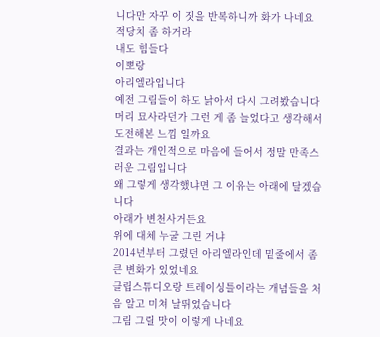니다만 자꾸 이 짓을 반복하니까 화가 나네요
적당치 좀 하거라
내도 힘들다
이뽀랑
아리엘라입니다
예전 그림들이 하도 낡아서 다시 그려봤습니다
머리 묘사라던가 그런 게 좀 늘었다고 생각해서 도전해본 느낌 일까요
결과는 개인적으로 마음에 들어서 정말 만족스러운 그림입니다
왜 그렇게 생각했냐면 그 이유는 아래에 달겠습니다
아래가 변천사거든요
위에 대체 누굴 그린 거냐
2014년부터 그렸던 아리엘라인데 밑줄에서 좀 큰 변화가 있었네요
클립스튜디오랑 트레이싱틀이라는 개념들을 처음 알고 미쳐 날뛰었습니다
그림 그릴 맛이 이렇게 나네요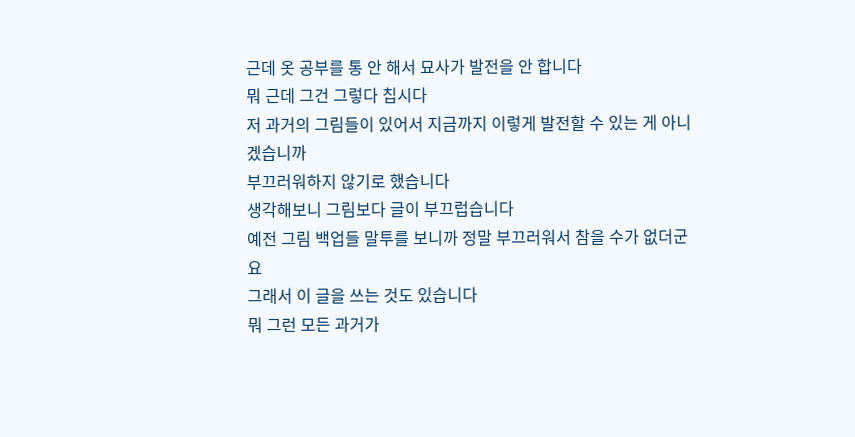근데 옷 공부를 통 안 해서 묘사가 발전을 안 합니다
뭐 근데 그건 그렇다 칩시다
저 과거의 그림들이 있어서 지금까지 이렇게 발전할 수 있는 게 아니겠습니까
부끄러워하지 않기로 했습니다
생각해보니 그림보다 글이 부끄럽습니다
예전 그림 백업들 말투를 보니까 정말 부끄러워서 참을 수가 없더군요
그래서 이 글을 쓰는 것도 있습니다
뭐 그런 모든 과거가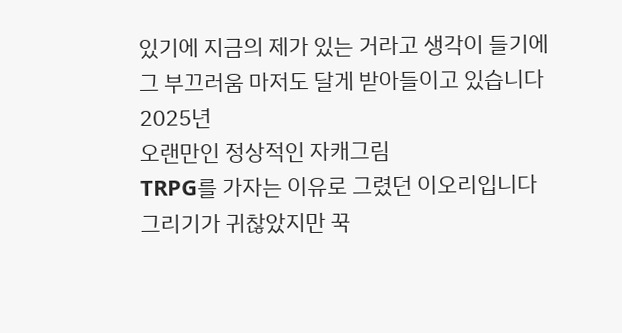있기에 지금의 제가 있는 거라고 생각이 들기에
그 부끄러움 마저도 달게 받아들이고 있습니다
2025년
오랜만인 정상적인 자캐그림
TRPG를 가자는 이유로 그렸던 이오리입니다
그리기가 귀찮았지만 꾹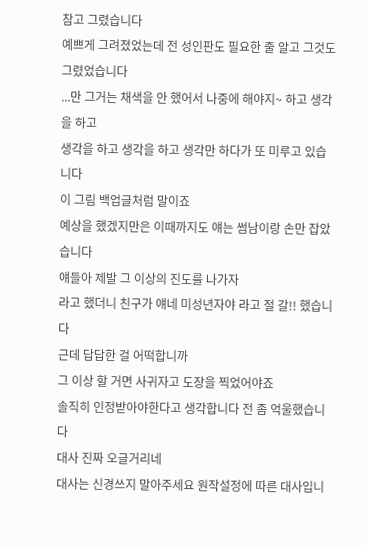참고 그렸습니다
예쁘게 그려졌었는데 전 성인판도 필요한 줄 알고 그것도 그렸었습니다
...만 그거는 채색을 안 했어서 나중에 해야지~ 하고 생각을 하고
생각을 하고 생각을 하고 생각만 하다가 또 미루고 있습니다
이 그림 백업글처럼 말이죠
예상을 했겠지만은 이때까지도 얘는 썸남이랑 손만 잡았습니다
얘들아 제발 그 이상의 진도를 나가자
라고 했더니 친구가 얘네 미성년자야 라고 절 갈!! 했습니다
근데 답답한 걸 어떡합니까
그 이상 할 거면 사귀자고 도장을 찍었어야죠
솔직히 인정받아야한다고 생각합니다 전 좀 억울했습니다
대사 진짜 오글거리네
대사는 신경쓰지 말아주세요 원작설정에 따른 대사입니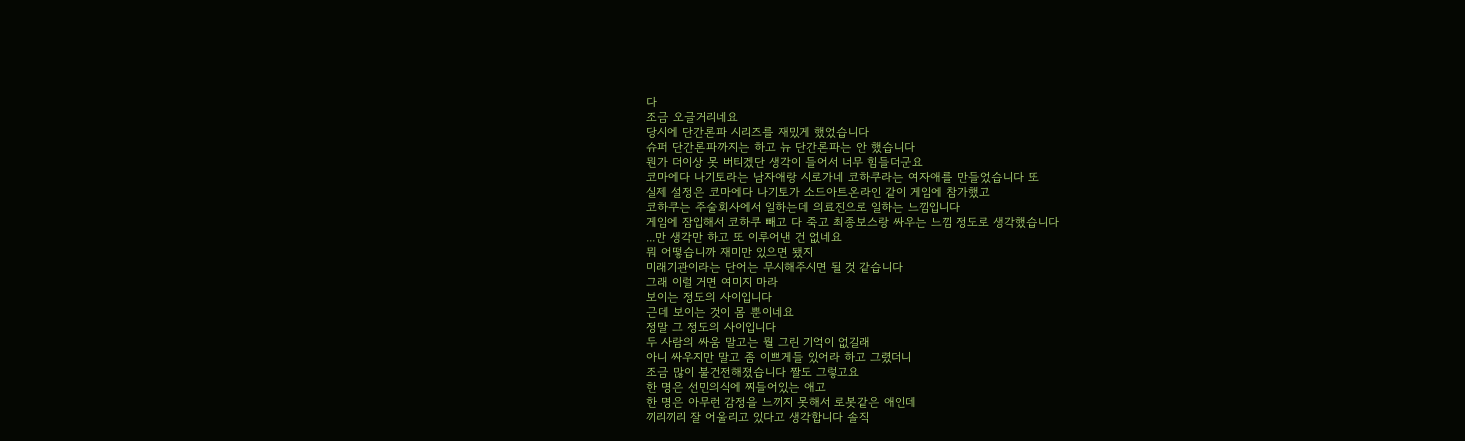다
조금 오글거리네요
당시에 단간론파 시리즈를 재밌게 했었습니다
슈퍼 단간론파까지는 하고 뉴 단간론파는 안 했습니다
뭔가 더이상 못 버티겠단 생각이 들어서 너무 힘들더군요
코마에다 나기토라는 남자애랑 시로가네 코하쿠라는 여자애를 만들었습니다 또
실제 설정은 코마에다 나기토가 소드아트온라인 같이 게임에 참가했고
코하쿠는 주술회사에서 일하는데 의료진으로 일하는 느낌입니다
게임에 잠입해서 코하쿠 빼고 다 죽고 최종보스랑 싸우는 느낌 정도로 생각했습니다
...만 생각만 하고 또 이루어낸 건 없네요
뭐 어떻습니까 재미만 있으면 됐지
미래기관이라는 단어는 무시해주시면 될 것 같습니다
그래 이럴 거면 여미지 마라
보이는 정도의 사이입니다
근데 보이는 것이 몸 뿐이네요
정말 그 정도의 사이입니다
두 사람의 싸움 말고는 뭘 그린 기억이 없길래
아니 싸우지만 말고 좀 이쁘게들 있어라 하고 그렸더니
조금 많이 불건전해졌습니다 짤도 그렇고요
한 명은 선민의식에 찌들어있는 애고
한 명은 아무런 감정을 느끼지 못해서 로봇같은 애인데
끼리끼리 잘 어울리고 있다고 생각합니다 솔직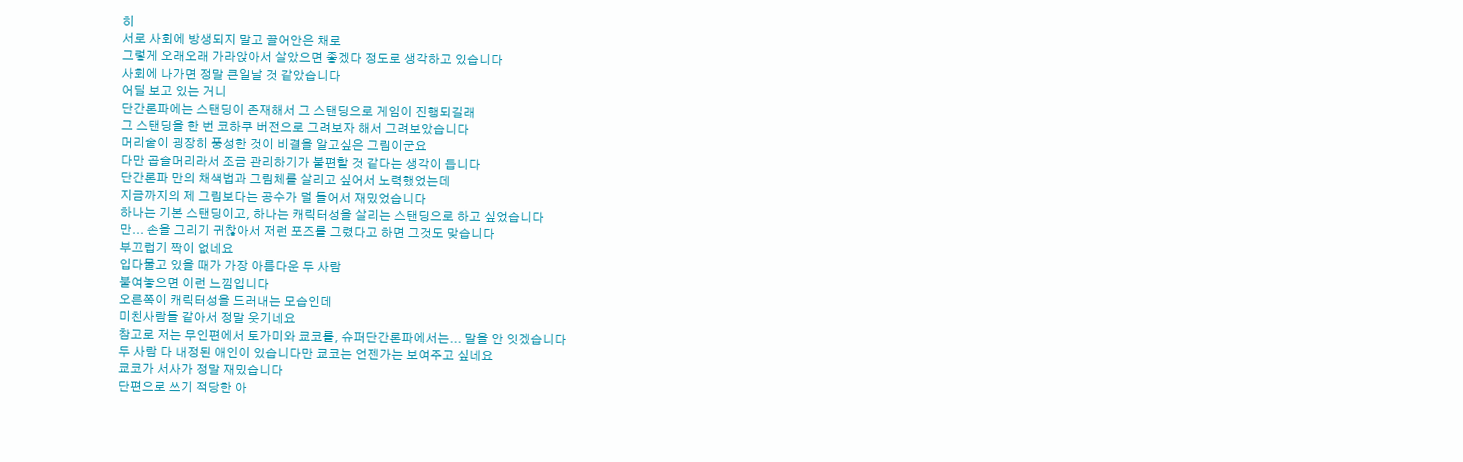히
서로 사회에 방생되지 말고 끌어안은 채로
그렇게 오래오래 가라앉아서 살았으면 좋겠다 정도로 생각하고 있습니다
사회에 나가면 정말 큰일날 것 같았습니다
어딜 보고 있는 거니
단간론파에는 스탠딩이 존재해서 그 스탠딩으로 게임이 진행되길래
그 스탠딩을 한 번 코하쿠 버전으로 그려보자 해서 그려보았습니다
머리숱이 굉장히 풍성한 것이 비결을 알고싶은 그림이군요
다만 곱슬머리라서 조금 관리하기가 불편할 것 같다는 생각이 듭니다
단간론파 만의 채색법과 그림체를 살리고 싶어서 노력했었는데
지금까지의 제 그림보다는 공수가 덜 들어서 재밌었습니다
하나는 기본 스탠딩이고, 하나는 캐릭터성을 살리는 스탠딩으로 하고 싶었습니다
만... 손을 그리기 귀찮아서 저런 포즈를 그렸다고 하면 그것도 맞습니다
부끄럽기 짝이 없네요
입다물고 있을 때가 가장 아름다운 두 사람
붙여놓으면 이런 느낌입니다
오른쪽이 캐릭터성을 드러내는 모습인데
미친사람들 같아서 정말 웃기네요
참고로 저는 무인편에서 토가미와 쿄코를, 슈퍼단간론파에서는... 말을 안 잇겠습니다
두 사람 다 내정된 애인이 있습니다만 쿄코는 언젠가는 보여주고 싶네요
쿄코가 서사가 정말 재밌습니다
단편으로 쓰기 적당한 아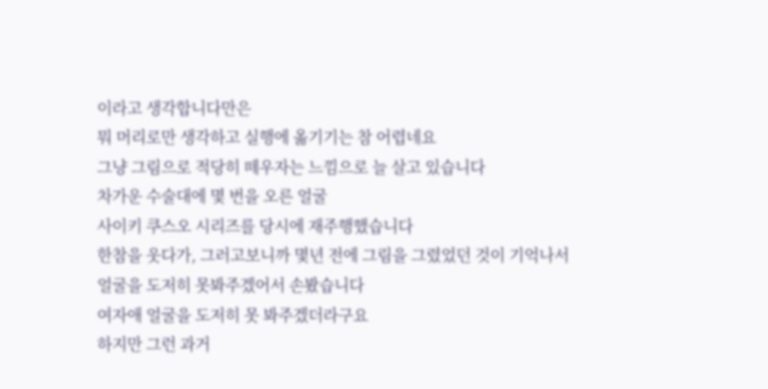이라고 생각합니다만은
뭐 머리로만 생각하고 실행에 옮기기는 참 어렵네요
그냥 그림으로 적당히 떼우자는 느낌으로 늘 살고 있습니다
차가운 수술대에 몇 번을 오른 얼굴
사이키 쿠스오 시리즈를 당시에 재주행했습니다
한참을 웃다가, 그러고보니까 몇년 전에 그림을 그렸었던 것이 기억나서
얼굴을 도저히 못봐주겠어서 손봤습니다
여자애 얼굴을 도저히 못 봐주겠더라구요
하지만 그런 과거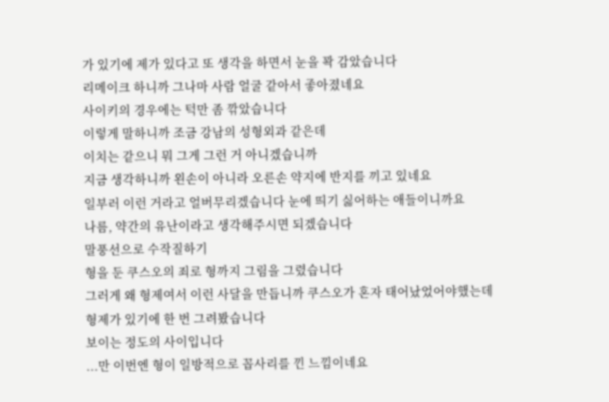가 있기에 제가 있다고 또 생각을 하면서 눈을 꽉 감았습니다
리메이크 하니까 그나마 사람 얼굴 같아서 좋아졌네요
사이키의 경우에는 턱만 좀 깎았습니다
이렇게 말하니까 조금 강남의 성형외과 같은데
이치는 같으니 뭐 그게 그런 거 아니겠습니까
지금 생각하니까 왼손이 아니라 오른손 약지에 반지를 끼고 있네요
일부러 이런 거라고 얼버무리겠습니다 눈에 띄기 싫어하는 애들이니까요
나름, 약간의 유난이라고 생각해주시면 되겠습니다
말풍선으로 수작질하기
형을 둔 쿠스오의 죄로 형까지 그림을 그렸습니다
그러게 왜 형제여서 이런 사달을 만듭니까 쿠스오가 혼자 태어났었어야했는데
형제가 있기에 한 번 그려봤습니다
보이는 정도의 사이입니다
...만 이번엔 형이 일방적으로 꼽사리를 낀 느낌이네요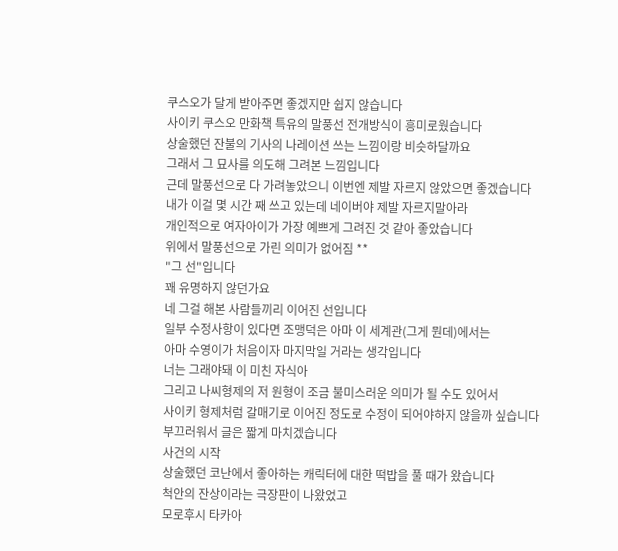쿠스오가 달게 받아주면 좋겠지만 쉽지 않습니다
사이키 쿠스오 만화책 특유의 말풍선 전개방식이 흥미로웠습니다
상술했던 잔불의 기사의 나레이션 쓰는 느낌이랑 비슷하달까요
그래서 그 묘사를 의도해 그려본 느낌입니다
근데 말풍선으로 다 가려놓았으니 이번엔 제발 자르지 않았으면 좋겠습니다
내가 이걸 몇 시간 째 쓰고 있는데 네이버야 제발 자르지말아라
개인적으로 여자아이가 가장 예쁘게 그려진 것 같아 좋았습니다
위에서 말풍선으로 가린 의미가 없어짐 **
"그 선"입니다
꽤 유명하지 않던가요
네 그걸 해본 사람들끼리 이어진 선입니다
일부 수정사항이 있다면 조맹덕은 아마 이 세계관(그게 뭔데)에서는
아마 수영이가 처음이자 마지막일 거라는 생각입니다
너는 그래야돼 이 미친 자식아
그리고 나씨형제의 저 원형이 조금 불미스러운 의미가 될 수도 있어서
사이키 형제처럼 갈매기로 이어진 정도로 수정이 되어야하지 않을까 싶습니다
부끄러워서 글은 짧게 마치겠습니다
사건의 시작
상술했던 코난에서 좋아하는 캐릭터에 대한 떡밥을 풀 때가 왔습니다
척안의 잔상이라는 극장판이 나왔었고
모로후시 타카아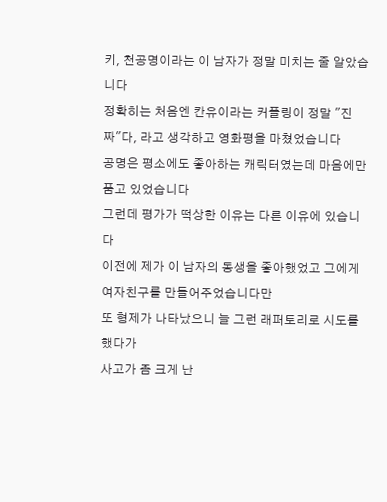키, 천공명이라는 이 남자가 정말 미치는 줄 알았습니다
정확히는 처음엔 칸유이라는 커플링이 정말 "진짜"다, 라고 생각하고 영화평을 마쳤었습니다
공명은 평소에도 좋아하는 캐릭터였는데 마음에만 품고 있었습니다
그런데 평가가 떡상한 이유는 다른 이유에 있습니다
이전에 제가 이 남자의 동생을 좋아했었고 그에게 여자친구를 만들어주었습니다만
또 형제가 나타났으니 늘 그런 래퍼토리로 시도를 했다가
사고가 좀 크게 난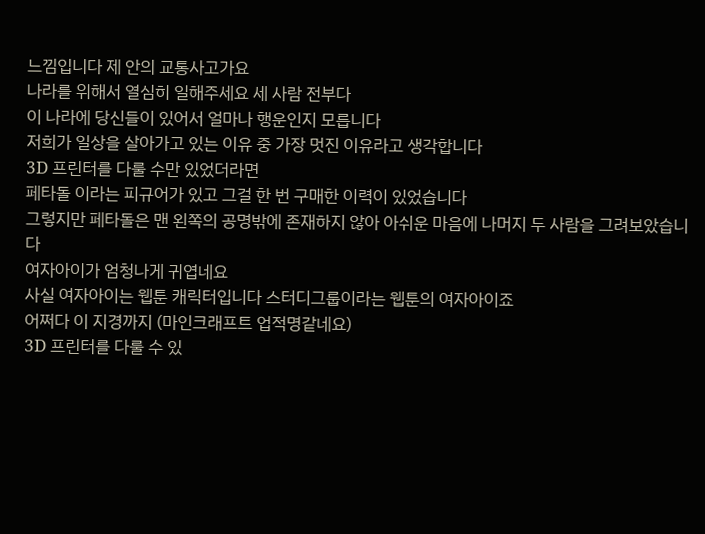느낌입니다 제 안의 교통사고가요
나라를 위해서 열심히 일해주세요 세 사람 전부다
이 나라에 당신들이 있어서 얼마나 행운인지 모릅니다
저희가 일상을 살아가고 있는 이유 중 가장 멋진 이유라고 생각합니다
3D 프린터를 다룰 수만 있었더라면
페타돌 이라는 피규어가 있고 그걸 한 번 구매한 이력이 있었습니다
그렇지만 페타돌은 맨 왼쪽의 공명밖에 존재하지 않아 아쉬운 마음에 나머지 두 사람을 그려보았습니다
여자아이가 엄청나게 귀엽네요
사실 여자아이는 웹툰 캐릭터입니다 스터디그룹이라는 웹툰의 여자아이죠
어쩌다 이 지경까지 (마인크래프트 업적명같네요)
3D 프린터를 다룰 수 있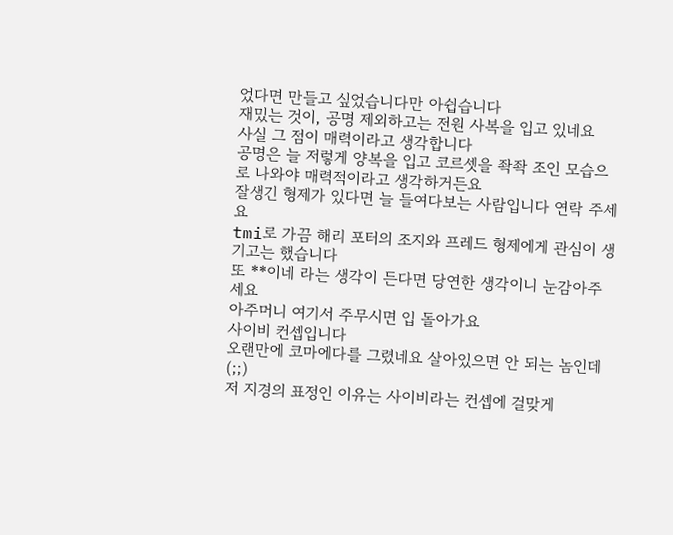었다면 만들고 싶었습니다만 아쉽습니다
재밌는 것이, 공명 제외하고는 전원 사복을 입고 있네요
사실 그 점이 매력이라고 생각합니다
공명은 늘 저렇게 양복을 입고 코르셋을 좍좍 조인 모습으로 나와야 매력적이라고 생각하거든요
잘생긴 형제가 있다면 늘 들여다보는 사람입니다 연락 주세요
tmi로 가끔 해리 포터의 조지와 프레드 형제에게 관심이 생기고는 했습니다
또 **이네 라는 생각이 든다면 당연한 생각이니 눈감아주세요
아주머니 여기서 주무시면 입 돌아가요
사이비 컨셉입니다
오랜만에 코마에다를 그렸네요 살아있으면 안 되는 놈인데 (;;)
저 지경의 표정인 이유는 사이비라는 컨셉에 걸맞게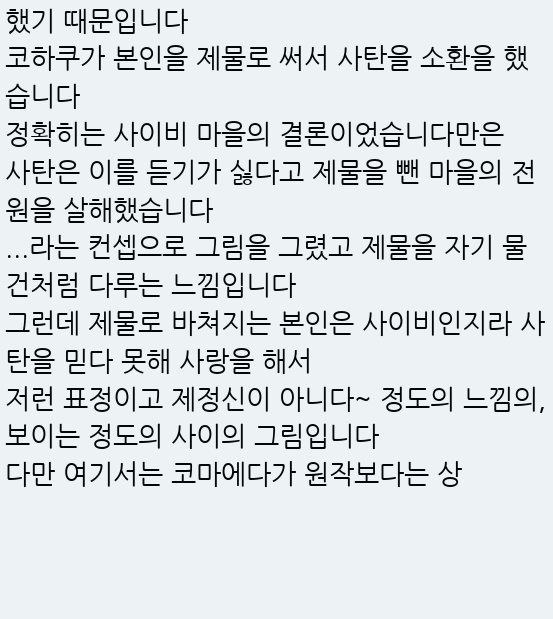했기 때문입니다
코하쿠가 본인을 제물로 써서 사탄을 소환을 했습니다
정확히는 사이비 마을의 결론이었습니다만은
사탄은 이를 듣기가 싫다고 제물을 뺀 마을의 전원을 살해했습니다
...라는 컨셉으로 그림을 그렸고 제물을 자기 물건처럼 다루는 느낌입니다
그런데 제물로 바쳐지는 본인은 사이비인지라 사탄을 믿다 못해 사랑을 해서
저런 표정이고 제정신이 아니다~ 정도의 느낌의, 보이는 정도의 사이의 그림입니다
다만 여기서는 코마에다가 원작보다는 상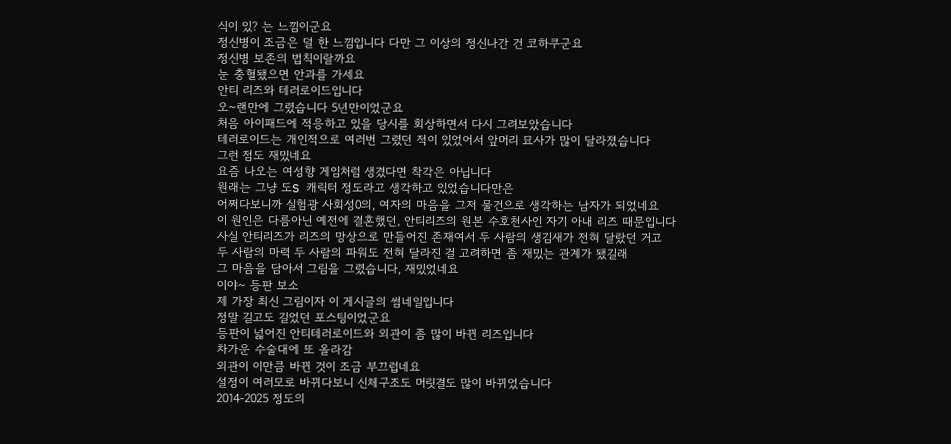식이 있? 는 느낌이군요
정신병이 조금은 덜 한 느낌입니다 다만 그 이상의 정신나간 건 코하쿠군요
정신병 보존의 법칙이랄까요
눈 충혈됐으면 안과를 가세요
안티 리즈와 테러로이드입니다
오~랜만에 그렸습니다 5년만이었군요
처음 아이패드에 적응하고 있을 당시를 회상하면서 다시 그려보았습니다
테러로이드는 개인적으로 여러번 그렸던 적이 있었어서 앞머리 묘사가 많이 달라졌습니다
그런 점도 재밌네요
요즘 나오는 여성향 게임처럼 생겼다면 착각은 아닙니다
원래는 그냥 도S 캐릭터 정도라고 생각하고 있었습니다만은
어쩌다보니까 실험광 사회성0의, 여자의 마음을 그저 물건으로 생각하는 남자가 되었네요
이 원인은 다름아닌 예전에 결혼했던, 안티리즈의 원본 수호천사인 자기 아내 리즈 때문입니다
사실 안티리즈가 리즈의 망상으로 만들어진 존재여서 두 사람의 생김새가 전혀 달랐던 거고
두 사람의 마력 두 사람의 파워도 전혀 달라진 걸 고려하면 좀 재밌는 관계가 됐길래
그 마음을 담아서 그림을 그렸습니다, 재밌었네요
이야~ 등판 보소
제 가장 최신 그림이자 이 게시글의 썸네일입니다
정말 길고도 길었던 포스팅이었군요
등판이 넓어진 안티테러로이드와 외관이 좀 많이 바뀐 리즈입니다
차가운 수술대에 또 올라감
외관이 이만큼 바뀐 것이 조금 부끄럽네요
설정이 여러모로 바뀌다보니 신체구조도 머릿결도 많이 바뀌었습니다
2014-2025 정도의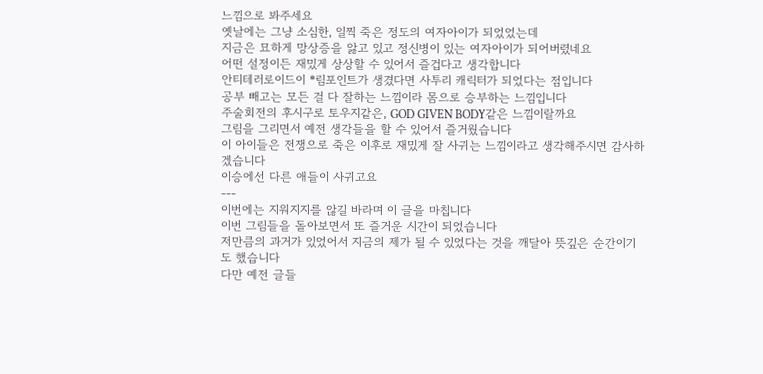느낌으로 봐주세요
옛날에는 그냥 소심한, 일찍 죽은 정도의 여자아이가 되었었는데
지금은 묘하게 망상증을 앓고 있고 정신병이 있는 여자아이가 되어버렸네요
어떤 설정이든 재밌게 상상할 수 있어서 즐겁다고 생각합니다
안티테러로이드이 *림포인트가 생겼다면 사투리 캐릭터가 되었다는 점입니다
공부 빼고는 모든 걸 다 잘하는 느낌이라 몸으로 승부하는 느낌입니다
주술회전의 후시구로 토우지같은, GOD GIVEN BODY같은 느낌이랄까요
그림을 그리면서 예전 생각들을 할 수 있어서 즐거웠습니다
이 아이들은 전쟁으로 죽은 이후로 재밌게 잘 사귀는 느낌이라고 생각해주시면 감사하겠습니다
이승에선 다른 애들이 사귀고요
---
이번에는 지워지지를 않길 바라며 이 글을 마칩니다
이번 그림들을 돌아보면서 또 즐거운 시간이 되었습니다
저만큼의 과거가 있었어서 지금의 제가 될 수 있었다는 것을 깨달아 뜻깊은 순간이기도 했습니다
다만 예전 글들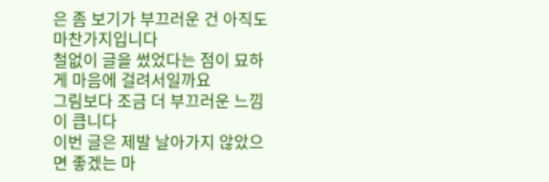은 좀 보기가 부끄러운 건 아직도 마찬가지입니다
철없이 글을 썼었다는 점이 묘하게 마음에 걸려서일까요
그림보다 조금 더 부끄러운 느낌이 큽니다
이번 글은 제발 날아가지 않았으면 좋겠는 마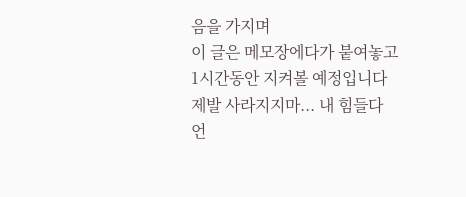음을 가지며
이 글은 메모장에다가 붙여놓고 1시간동안 지켜볼 예정입니다
제발 사라지지마... 내 힘들다
언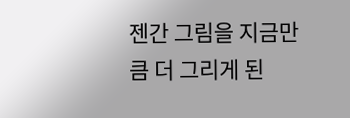젠간 그림을 지금만큼 더 그리게 된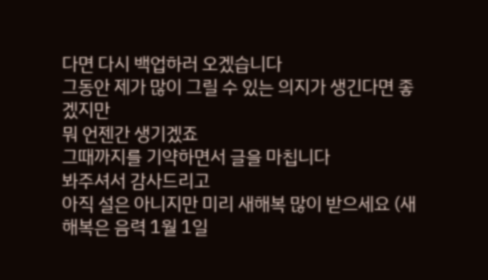다면 다시 백업하러 오겠습니다
그동안 제가 많이 그릴 수 있는 의지가 생긴다면 좋겠지만
뭐 언젠간 생기겠죠
그때까지를 기약하면서 글을 마칩니다
봐주셔서 감사드리고
아직 설은 아니지만 미리 새해복 많이 받으세요 (새해복은 음력 1월 1일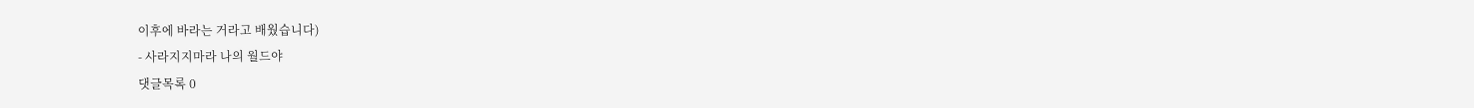이후에 바라는 거라고 배웠습니다)
- 사라지지마라 나의 월드야
댓글목록 0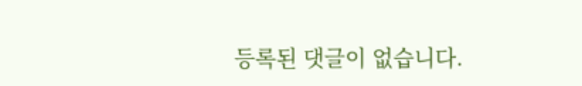등록된 댓글이 없습니다.